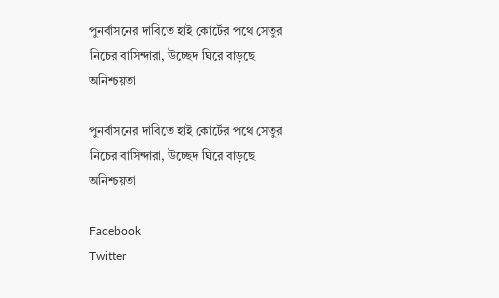পুনর্বাসনের দাবিতে হাই কোর্টের পথে সেতুর নিচের বাসিন্দারা, উচ্ছেদ ঘিরে বাড়ছে অনিশ্চয়তা

পুনর্বাসনের দাবিতে হাই কোর্টের পথে সেতুর নিচের বাসিন্দারা, উচ্ছেদ ঘিরে বাড়ছে অনিশ্চয়তা

Facebook
Twitter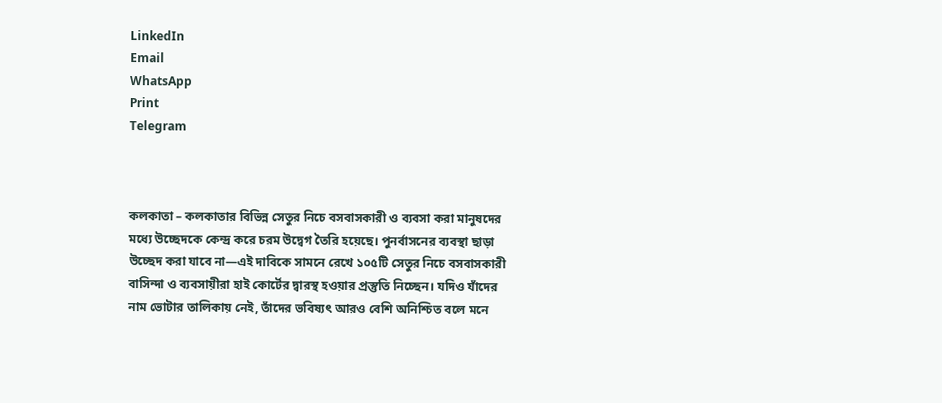LinkedIn
Email
WhatsApp
Print
Telegram



কলকাতা – কলকাতার বিভিন্ন সেতুর নিচে বসবাসকারী ও ব্যবসা করা মানুষদের মধ্যে উচ্ছেদকে কেন্দ্র করে চরম উদ্বেগ তৈরি হয়েছে। পুনর্বাসনের ব্যবস্থা ছাড়া উচ্ছেদ করা যাবে না—এই দাবিকে সামনে রেখে ১০৫টি সেতুর নিচে বসবাসকারী বাসিন্দা ও ব্যবসায়ীরা হাই কোর্টের দ্বারস্থ হওয়ার প্রস্তুতি নিচ্ছেন। যদিও যাঁদের নাম ভোটার তালিকায় নেই, তাঁদের ভবিষ্যৎ আরও বেশি অনিশ্চিত বলে মনে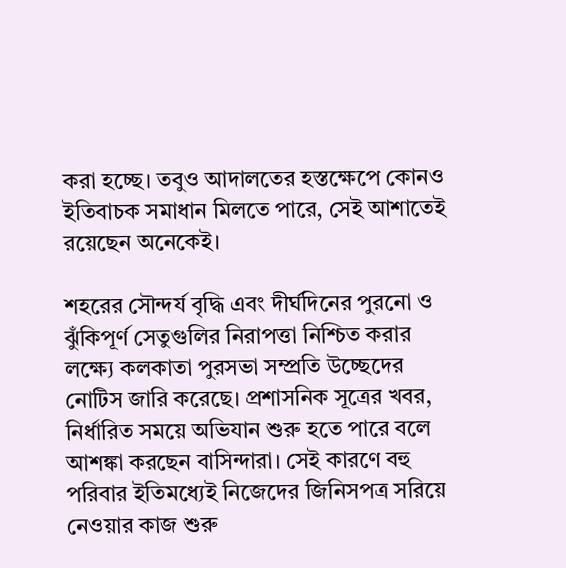করা হচ্ছে। তবুও আদালতের হস্তক্ষেপে কোনও ইতিবাচক সমাধান মিলতে পারে, সেই আশাতেই রয়েছেন অনেকেই।

শহরের সৌন্দর্য বৃদ্ধি এবং দীর্ঘদিনের পুরনো ও ঝুঁকিপূর্ণ সেতুগুলির নিরাপত্তা নিশ্চিত করার লক্ষ্যে কলকাতা পুরসভা সম্প্রতি উচ্ছেদের নোটিস জারি করেছে। প্রশাসনিক সূত্রের খবর, নির্ধারিত সময়ে অভিযান শুরু হতে পারে বলে আশঙ্কা করছেন বাসিন্দারা। সেই কারণে বহু পরিবার ইতিমধ্যেই নিজেদের জিনিসপত্র সরিয়ে নেওয়ার কাজ শুরু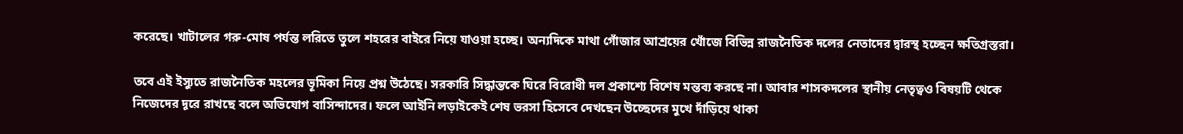করেছে। খাটালের গরু-মোষ পর্যন্ত লরিতে তুলে শহরের বাইরে নিয়ে যাওয়া হচ্ছে। অন্যদিকে মাথা গোঁজার আশ্রয়ের খোঁজে বিভিন্ন রাজনৈতিক দলের নেতাদের দ্বারস্থ হচ্ছেন ক্ষতিগ্রস্তরা।

তবে এই ইস্যুতে রাজনৈতিক মহলের ভূমিকা নিয়ে প্রশ্ন উঠেছে। সরকারি সিদ্ধান্তকে ঘিরে বিরোধী দল প্রকাশ্যে বিশেষ মন্তব্য করছে না। আবার শাসকদলের স্থানীয় নেতৃত্বও বিষয়টি থেকে নিজেদের দূরে রাখছে বলে অভিযোগ বাসিন্দাদের। ফলে আইনি লড়াইকেই শেষ ভরসা হিসেবে দেখছেন উচ্ছেদের মুখে দাঁড়িয়ে থাকা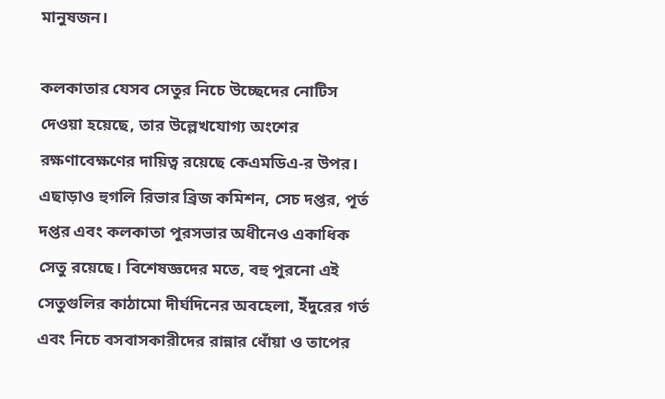মানুষজন।

কলকাতার যেসব সেতুর নিচে উচ্ছেদের নোটিস দেওয়া হয়েছে, তার উল্লেখযোগ্য অংশের রক্ষণাবেক্ষণের দায়িত্ব রয়েছে কেএমডিএ-র উপর। এছাড়াও হুগলি রিভার ব্রিজ কমিশন, সেচ দপ্তর, পূর্ত দপ্তর এবং কলকাতা পুরসভার অধীনেও একাধিক সেতু রয়েছে। বিশেষজ্ঞদের মতে, বহু পুরনো এই সেতুগুলির কাঠামো দীর্ঘদিনের অবহেলা, ইঁদুরের গর্ত এবং নিচে বসবাসকারীদের রান্নার ধোঁয়া ও তাপের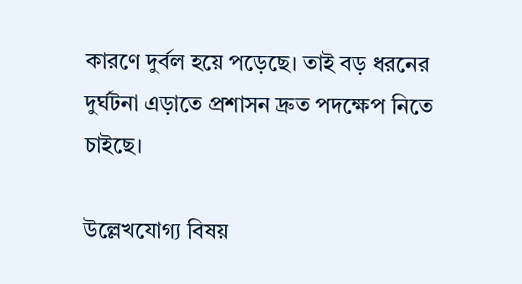কারণে দুর্বল হয়ে পড়েছে। তাই বড় ধরনের দুর্ঘটনা এড়াতে প্রশাসন দ্রুত পদক্ষেপ নিতে চাইছে।

উল্লেখযোগ্য বিষয়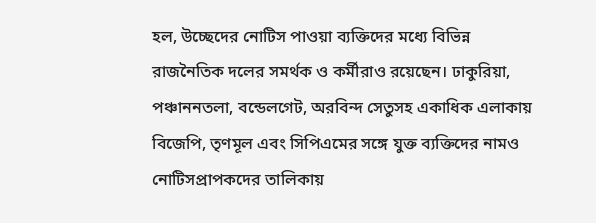হল, উচ্ছেদের নোটিস পাওয়া ব্যক্তিদের মধ্যে বিভিন্ন রাজনৈতিক দলের সমর্থক ও কর্মীরাও রয়েছেন। ঢাকুরিয়া, পঞ্চাননতলা, বন্ডেলগেট, অরবিন্দ সেতুসহ একাধিক এলাকায় বিজেপি, তৃণমূল এবং সিপিএমের সঙ্গে যুক্ত ব্যক্তিদের নামও নোটিসপ্রাপকদের তালিকায়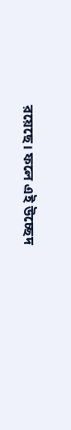রয়েছে। ফলে এই উচ্ছেদ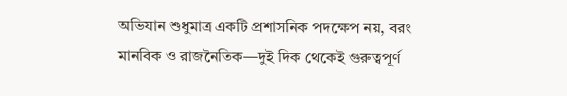অভিযান শুধুমাত্র একটি প্রশাসনিক পদক্ষেপ নয়, বরং মানবিক ও রাজনৈতিক—দুই দিক থেকেই গুরুত্বপূর্ণ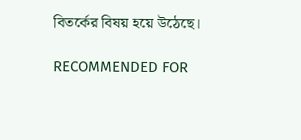বিতর্কের বিষয় হয়ে উঠেছে।

RECOMMENDED FOR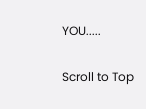YOU.....

Scroll to Top